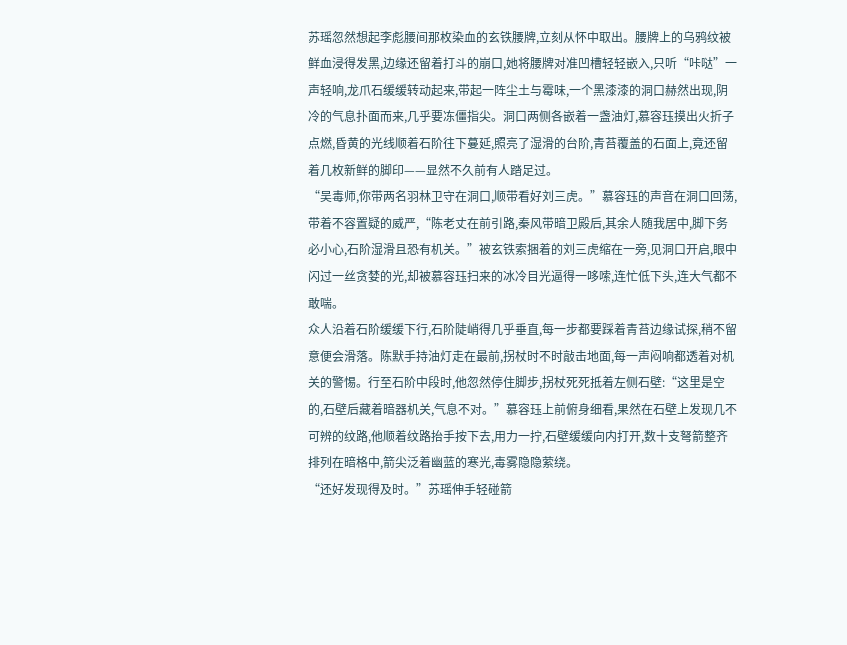苏瑶忽然想起李彪腰间那枚染血的玄铁腰牌,立刻从怀中取出。腰牌上的乌鸦纹被鲜血浸得发黑,边缘还留着打斗的崩口,她将腰牌对准凹槽轻轻嵌入,只听“咔哒”一声轻响,龙爪石缓缓转动起来,带起一阵尘土与霉味,一个黑漆漆的洞口赫然出现,阴冷的气息扑面而来,几乎要冻僵指尖。洞口两侧各嵌着一盏油灯,慕容珏摸出火折子点燃,昏黄的光线顺着石阶往下蔓延,照亮了湿滑的台阶,青苔覆盖的石面上,竟还留着几枚新鲜的脚印——显然不久前有人踏足过。
“吴毒师,你带两名羽林卫守在洞口,顺带看好刘三虎。”慕容珏的声音在洞口回荡,带着不容置疑的威严,“陈老丈在前引路,秦风带暗卫殿后,其余人随我居中,脚下务必小心,石阶湿滑且恐有机关。”被玄铁索捆着的刘三虎缩在一旁,见洞口开启,眼中闪过一丝贪婪的光,却被慕容珏扫来的冰冷目光逼得一哆嗦,连忙低下头,连大气都不敢喘。
众人沿着石阶缓缓下行,石阶陡峭得几乎垂直,每一步都要踩着青苔边缘试探,稍不留意便会滑落。陈默手持油灯走在最前,拐杖时不时敲击地面,每一声闷响都透着对机关的警惕。行至石阶中段时,他忽然停住脚步,拐杖死死抵着左侧石壁:“这里是空的,石壁后藏着暗器机关,气息不对。”慕容珏上前俯身细看,果然在石壁上发现几不可辨的纹路,他顺着纹路抬手按下去,用力一拧,石壁缓缓向内打开,数十支弩箭整齐排列在暗格中,箭尖泛着幽蓝的寒光,毒雾隐隐萦绕。
“还好发现得及时。”苏瑶伸手轻碰箭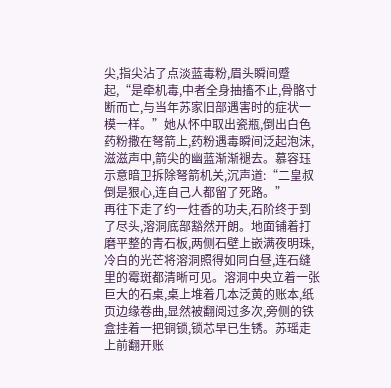尖,指尖沾了点淡蓝毒粉,眉头瞬间蹙起,“是牵机毒,中者全身抽搐不止,骨骼寸断而亡,与当年苏家旧部遇害时的症状一模一样。”她从怀中取出瓷瓶,倒出白色药粉撒在弩箭上,药粉遇毒瞬间泛起泡沫,滋滋声中,箭尖的幽蓝渐渐褪去。慕容珏示意暗卫拆除弩箭机关,沉声道:“二皇叔倒是狠心,连自己人都留了死路。”
再往下走了约一炷香的功夫,石阶终于到了尽头,溶洞底部豁然开朗。地面铺着打磨平整的青石板,两侧石壁上嵌满夜明珠,冷白的光芒将溶洞照得如同白昼,连石缝里的霉斑都清晰可见。溶洞中央立着一张巨大的石桌,桌上堆着几本泛黄的账本,纸页边缘卷曲,显然被翻阅过多次,旁侧的铁盒挂着一把铜锁,锁芯早已生锈。苏瑶走上前翻开账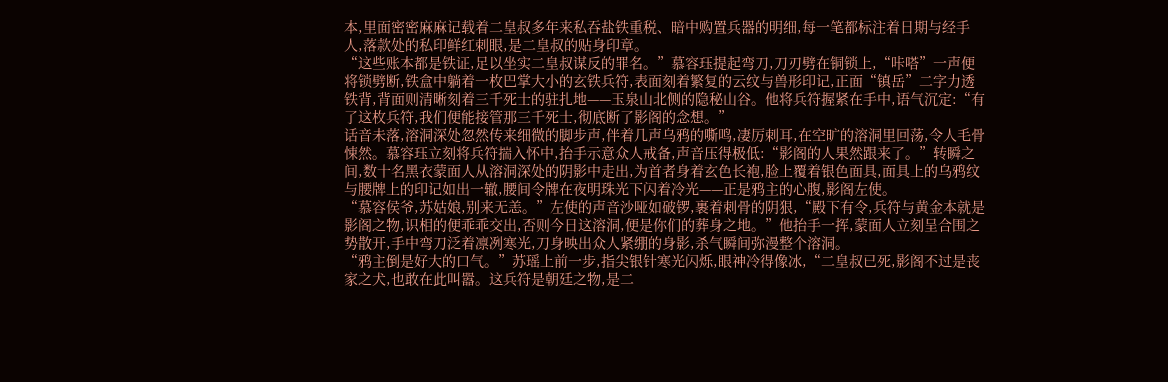本,里面密密麻麻记载着二皇叔多年来私吞盐铁重税、暗中购置兵器的明细,每一笔都标注着日期与经手人,落款处的私印鲜红刺眼,是二皇叔的贴身印章。
“这些账本都是铁证,足以坐实二皇叔谋反的罪名。”慕容珏提起弯刀,刀刃劈在铜锁上,“咔嗒”一声便将锁劈断,铁盒中躺着一枚巴掌大小的玄铁兵符,表面刻着繁复的云纹与兽形印记,正面“镇岳”二字力透铁背,背面则清晰刻着三千死士的驻扎地——玉泉山北侧的隐秘山谷。他将兵符握紧在手中,语气沉定:“有了这枚兵符,我们便能接管那三千死士,彻底断了影阁的念想。”
话音未落,溶洞深处忽然传来细微的脚步声,伴着几声乌鸦的嘶鸣,凄厉刺耳,在空旷的溶洞里回荡,令人毛骨悚然。慕容珏立刻将兵符揣入怀中,抬手示意众人戒备,声音压得极低:“影阁的人果然跟来了。”转瞬之间,数十名黑衣蒙面人从溶洞深处的阴影中走出,为首者身着玄色长袍,脸上覆着银色面具,面具上的乌鸦纹与腰牌上的印记如出一辙,腰间令牌在夜明珠光下闪着冷光——正是鸦主的心腹,影阁左使。
“慕容侯爷,苏姑娘,别来无恙。”左使的声音沙哑如破锣,裹着刺骨的阴狠,“殿下有令,兵符与黄金本就是影阁之物,识相的便乖乖交出,否则今日这溶洞,便是你们的葬身之地。”他抬手一挥,蒙面人立刻呈合围之势散开,手中弯刀泛着凛冽寒光,刀身映出众人紧绷的身影,杀气瞬间弥漫整个溶洞。
“鸦主倒是好大的口气。”苏瑶上前一步,指尖银针寒光闪烁,眼神冷得像冰,“二皇叔已死,影阁不过是丧家之犬,也敢在此叫嚣。这兵符是朝廷之物,是二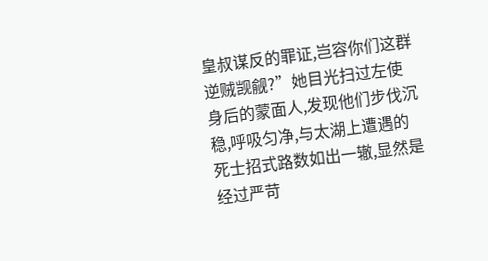皇叔谋反的罪证,岂容你们这群逆贼觊觎?”她目光扫过左使身后的蒙面人,发现他们步伐沉稳,呼吸匀净,与太湖上遭遇的死士招式路数如出一辙,显然是经过严苛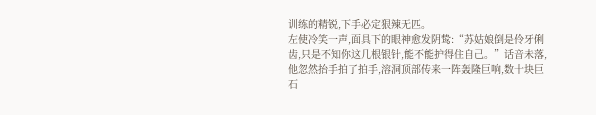训练的精锐,下手必定狠辣无匹。
左使冷笑一声,面具下的眼神愈发阴鸷:“苏姑娘倒是伶牙俐齿,只是不知你这几根银针,能不能护得住自己。”话音未落,他忽然抬手拍了拍手,溶洞顶部传来一阵轰隆巨响,数十块巨石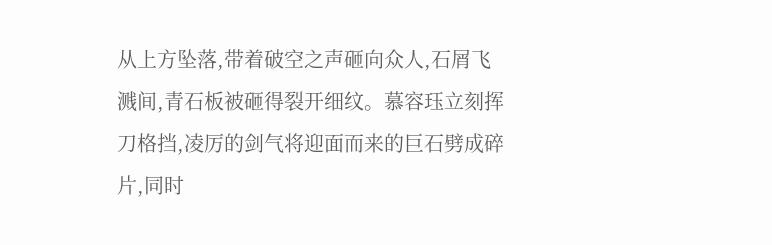从上方坠落,带着破空之声砸向众人,石屑飞溅间,青石板被砸得裂开细纹。慕容珏立刻挥刀格挡,凌厉的剑气将迎面而来的巨石劈成碎片,同时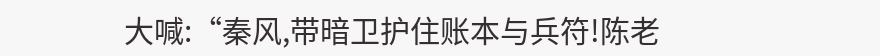大喊:“秦风,带暗卫护住账本与兵符!陈老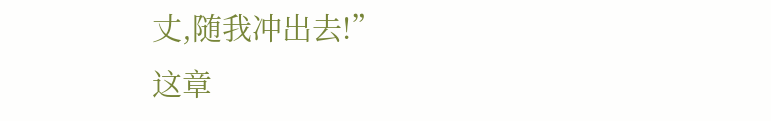丈,随我冲出去!”
这章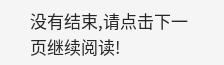没有结束,请点击下一页继续阅读!